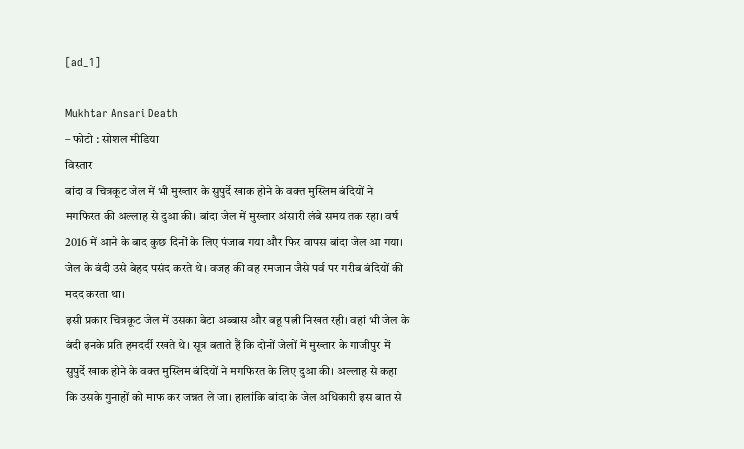[ad_1]

Mukhtar Ansari Death
– फोटो : सोशल मीडिया
विस्तार
बांदा व चित्रकूट जेल में भी मुख्तार के सुपुर्दे खाक होने के वक्त मुस्लिम बंदियों ने मगफिरत की अल्लाह से दुआ की। बांदा जेल में मुख्तार अंसारी लंबे समय तक रहा। वर्ष 2016 में आने के बाद कुछ दिनों के लिए पंजाब गया और फिर वापस बांदा जेल आ गया। जेल के बंदी उसे बेहद पसंद करते थे। वजह की वह रमजान जैसे पर्व पर गरीब बंदियों की मदद करता था।
इसी प्रकार चित्रकूट जेल में उसका बेटा अब्बास और बहू पत्नी निखत रही। वहां भी जेल के बंदी इनके प्रति हमदर्दी रखते थे। सूत्र बताते हैं कि दोनों जेलों में मुख्तार के गाजीपुर में सुपुर्दे खाक होने के वक्त मुस्लिम बंदियों ने मगफिरत के लिए दुआ की। अल्लाह से कहा कि उसके गुनाहों को माफ कर जन्नत ले जा। हालांकि बांदा के जेल अधिकारी इस बात से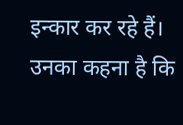इन्कार कर रहे हैं। उनका कहना है कि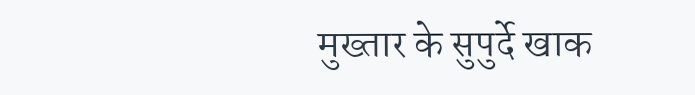मुख्तार के सुपुर्दे खाक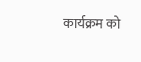कार्यक्रम को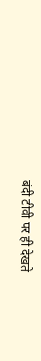बंदी टीवी पर ही देखते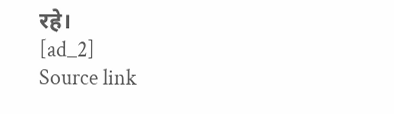रहे।
[ad_2]
Source link